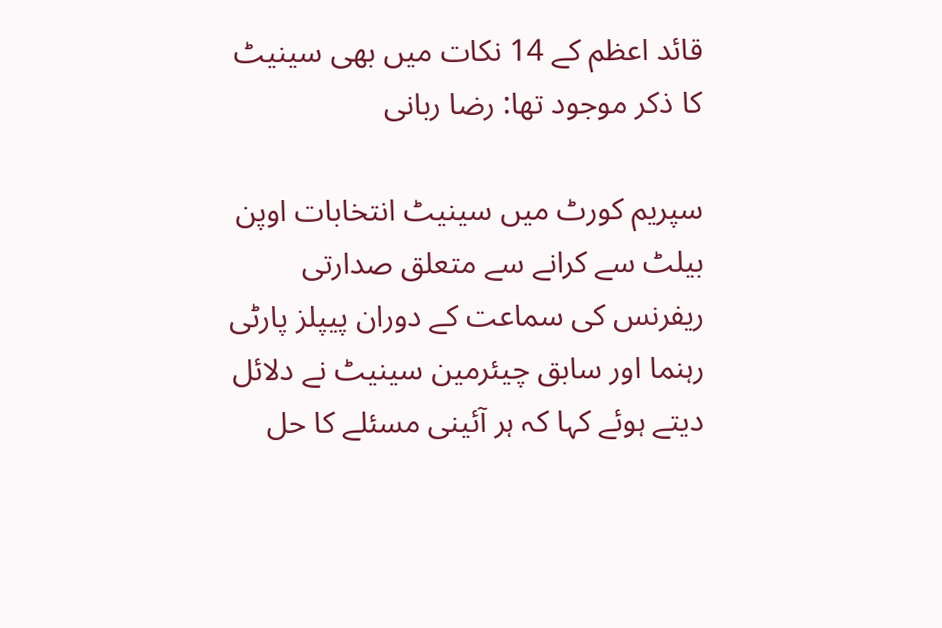قائد اعظم کے 14 نکات میں بھی سینیٹ کا ذکر موجود تھا: رضا ربانی

سپریم کورٹ میں سینیٹ انتخابات اوپن بیلٹ سے کرانے سے متعلق صدارتی ریفرنس کی سماعت کے دوران پیپلز پارٹی رہنما اور سابق چیئرمین سینیٹ نے دلائل دیتے ہوئے کہا کہ ہر آئینی مسئلے کا حل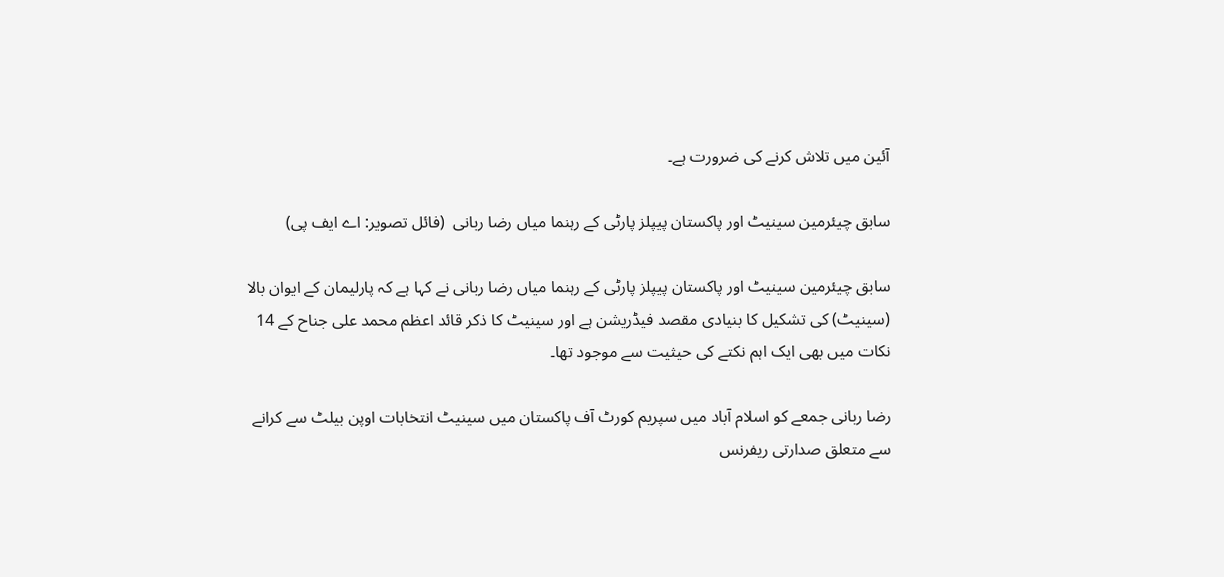آئین میں تلاش کرنے کی ضرورت ہے۔

سابق چیئرمین سینیٹ اور پاکستان پیپلز پارٹی کے رہنما میاں رضا ربانی  (فائل تصویر: اے ایف پی)

سابق چیئرمین سینیٹ اور پاکستان پیپلز پارٹی کے رہنما میاں رضا ربانی نے کہا ہے کہ پارلیمان کے ایوان بالا (سینیٹ) کی تشکیل کا بنیادی مقصد فیڈریشن ہے اور سینیٹ کا ذکر قائد اعظم محمد علی جناح کے 14 نکات میں بھی ایک اہم نکتے کی حیثیت سے موجود تھا۔

رضا ربانی جمعے کو اسلام آباد میں سپریم کورٹ آف پاکستان میں سینیٹ انتخابات اوپن بیلٹ سے کرانے سے متعلق صدارتی ریفرنس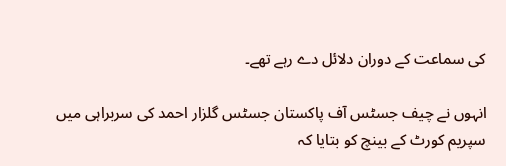کی سماعت کے دوران دلائل دے رہے تھے۔

انہوں نے چیف جسٹس آف پاکستان جسٹس گلزار احمد کی سربراہی میں سپریم کورٹ کے بینچ کو بتایا کہ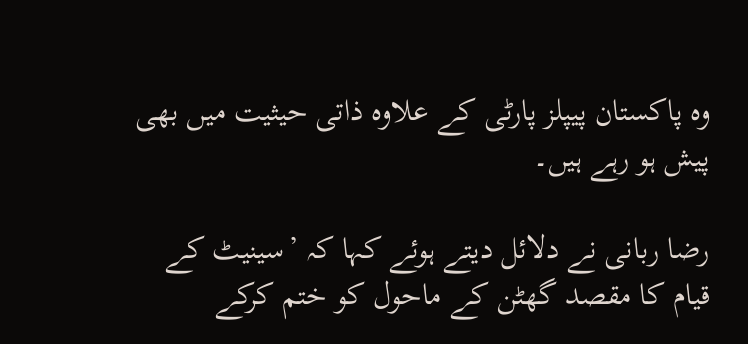وہ پاکستان پیپلز پارٹی کے علاوہ ذاتی حیثیت میں بھی پیش ہو رہے ہیں۔

رضا ربانی نے دلائل دیتے ہوئے کہا کہ ’سینیٹ کے قیام کا مقصد گھٹن کے ماحول کو ختم کرکے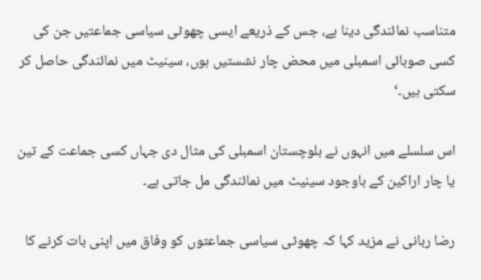متناسب نمائندگی دینا ہے، جس کے ذریعے ایسی چھوٹی سیاسی جماعتیں جن کی کسی صوبائی اسمبلی میں محض چار نشستیں ہوں، سینیٹ میں نمائندگی حاصل کر سکتی ہیں۔‘

اس سلسلے میں انہوں نے بلوچستان اسمبلی کی مثال دی جہاں کسی جماعت کے تین یا چار اراکین کے باوجود سینیٹ میں نمائندگی مل جاتی ہے۔

رضا ربانی نے مزید کہا کہ چھوٹی سیاسی جماعتوں کو وفاق میں اپنی بات کرنے کا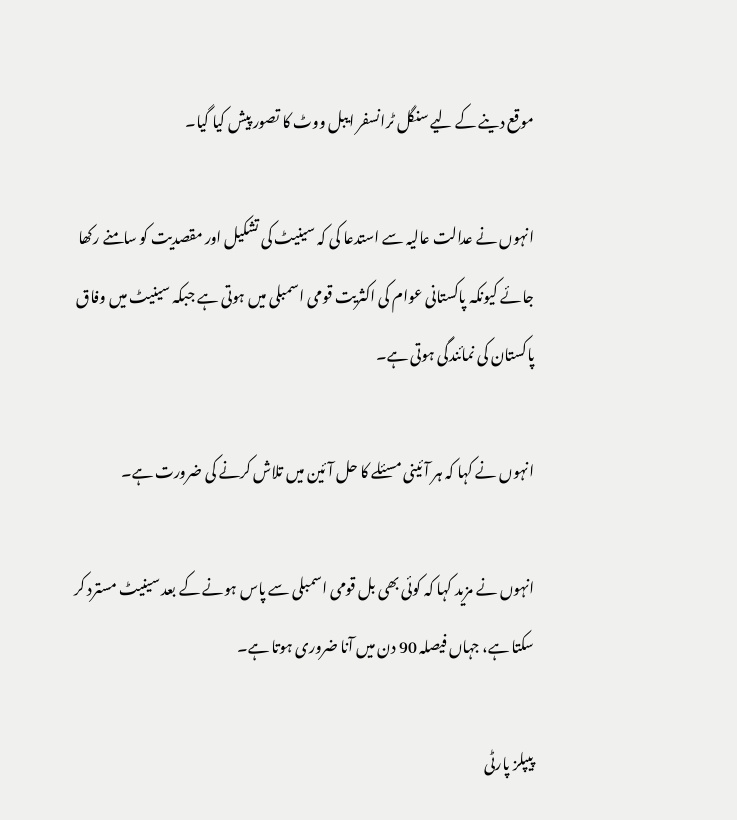موقع دینے کے لیے سنگل ٹرانسفر ایبل ووٹ کا تصور پیش کیا گیا۔

انہوں نے عدالت عالیہ سے استدعا کی کہ سینیٹ کی تشکیل اور مقصدیت کو سامنے رکھا جائے کیونکہ پاکستانی عوام کی اکثریت قومی اسمبلی میں ہوتی ہے جبکہ سینیٹ میں وفاق پاکستان کی نمائندگی ہوتی ہے۔

انہوں نے کہا کہ ہر آئینی مسئلے کا حل آئین میں تلاش کرنے کی ضرورت ہے۔

انہوں نے مزید کہا کہ کوئی بھی بل قومی اسمبلی سے پاس ہونے کے بعد سینیٹ مسترد کر سکتا ہے، جہاں فیصلہ 90 دن میں آنا ضروری ہوتا ہے۔

پیپلز پارٹی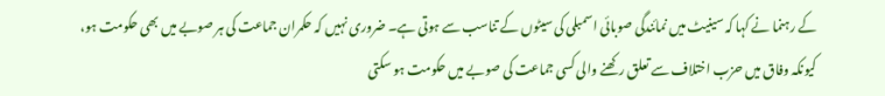کے رہنما نے کہا کہ سینیٹ میں نمائندگی صوبائی اسمبلی کی سیٹوں کے تناسب سے ہوتی ہے۔ ضروری نہیں کہ حکمران جماعت کی ہر صوبے میں بھی حکومت ہو، کیونکہ وفاق میں حزب اختلاف سے تعلق رکھنے والی کسی جماعت کی صوبے میں حکومت ہو سکتی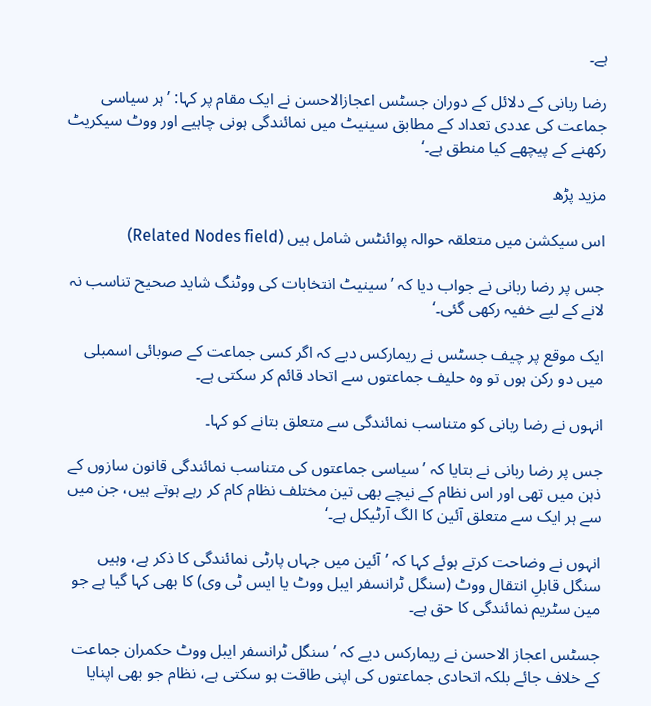ہے۔

رضا ربانی کے دلائل کے دوران جسٹس اعجازالاحسن نے ایک مقام پر کہا: ’ہر سیاسی جماعت کی عددی تعداد کے مطابق سینیٹ میں نمائندگی ہونی چاہیے اور ووٹ سیکریٹ رکھنے کے پیچھے کیا منطق ہے۔‘

مزید پڑھ

اس سیکشن میں متعلقہ حوالہ پوائنٹس شامل ہیں (Related Nodes field)

جس پر رضا ربانی نے جواب دیا کہ ’سینیٹ انتخابات کی ووٹنگ شاید صحیح تناسب نہ لانے کے لیے خفیہ رکھی گئی۔‘

ایک موقع پر چیف جسٹس نے ریمارکس دیے کہ اگر کسی جماعت کے صوبائی اسمبلی میں دو رکن ہوں تو وہ حلیف جماعتوں سے اتحاد قائم کر سکتی ہے۔

انہوں نے رضا ربانی کو متناسب نمائندگی سے متعلق بتانے کو کہا۔

جس پر رضا ربانی نے بتایا کہ ’سیاسی جماعتوں کی متناسب نمائندگی قانون سازوں کے ذہن میں تھی اور اس نظام کے نیچے بھی تین مختلف نظام کام کر رہے ہوتے ہیں، جن میں سے ہر ایک سے متعلق آئین کا الگ آرٹیکل ہے۔‘

انہوں نے وضاحت کرتے ہوئے کہا کہ ’آئین میں جہاں پارٹی نمائندگی کا ذکر ہے، وہیں سنگل قابلِ انتقال ووٹ (سنگل ٹرانسفر ایبل ووٹ یا ایس ٹی وی) کا بھی کہا گیا ہے جو مین سٹریم نمائندگی کا حق ہے۔

جسٹس اعجاز الاحسن نے ریمارکس دیے کہ ’سنگل ٹرانسفر ایبل ووٹ حکمران جماعت کے خلاف جائے بلکہ اتحادی جماعتوں کی اپنی طاقت ہو سکتی ہے، نظام جو بھی اپنایا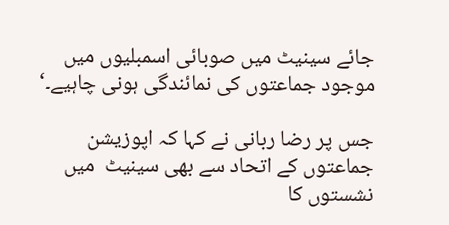جائے سینیٹ میں صوبائی اسمبلیوں میں موجود جماعتوں کی نمائندگی ہونی چاہیے۔‘

جس پر رضا ربانی نے کہا کہ اپوزیشن جماعتوں کے اتحاد سے بھی سینیٹ  میں نشستوں کا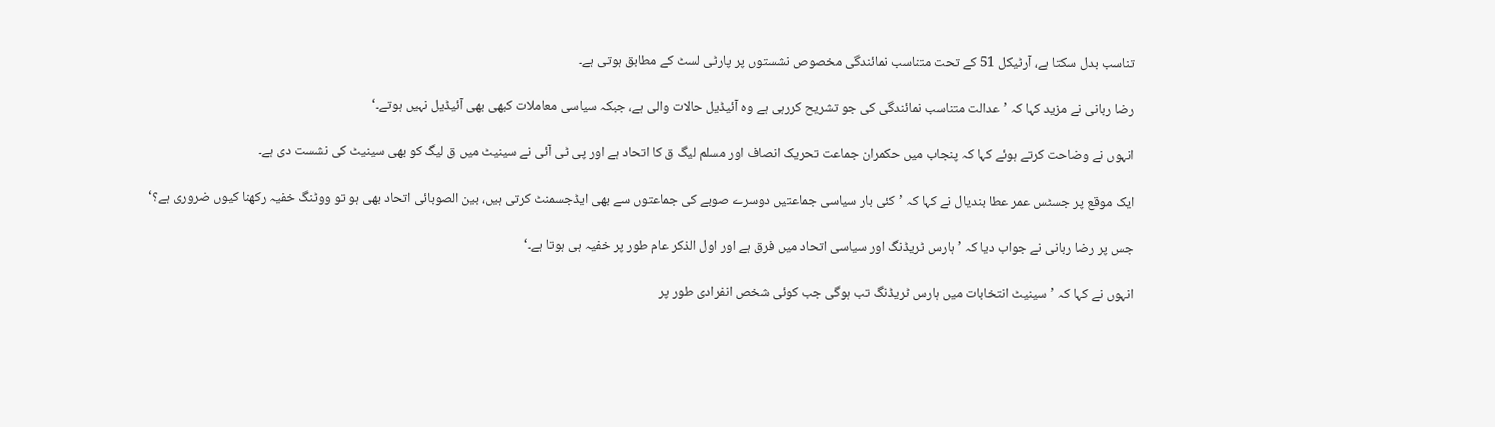تناسب بدل سکتا ہے، آرٹیکل 51 کے تحت متناسب نمائندگی مخصوص نشستوں پر پارٹی لسٹ کے مطابق ہوتی ہے۔

رضا ربانی نے مزید کہا کہ ’عدالت متناسب نمائندگی کی جو تشریح کررہی ہے وہ آئیڈیل حالات والی ہے، جبکہ سیاسی معاملات کبھی بھی آئیڈیل نہیں ہوتے۔‘

انہوں نے وضاحت کرتے ہوئے کہا کہ پنجاب میں حکمران جماعت تحریک انصاف اور مسلم لیگ ق کا اتحاد ہے اور پی ٹی آئی نے سینیٹ میں ق لیگ کو بھی سینیٹ کی نشست دی ہے۔

ایک موقع پر جسٹس عمر عطا بندیال نے کہا کہ ’کئی بار سیاسی جماعتیں دوسرے صوبے کی جماعتوں سے بھی ایڈجسمنٹ کرتی ہیں، بین الصوبائی اتحاد بھی ہو تو ووٹنگ خفیہ رکھنا کیوں ضروری ہے؟‘

جس پر رضا ربانی نے جواب دیا کہ ’ہارس ٹریڈنگ اور سیاسی اتحاد میں فرق ہے اور اول الذکر عام طور پر خفیہ ہی ہوتا ہے۔‘

انہوں نے کہا کہ ’سینیٹ انتخابات میں ہارس ٹریڈنگ تب ہوگی جب کوئی شخص انفرادی طور پر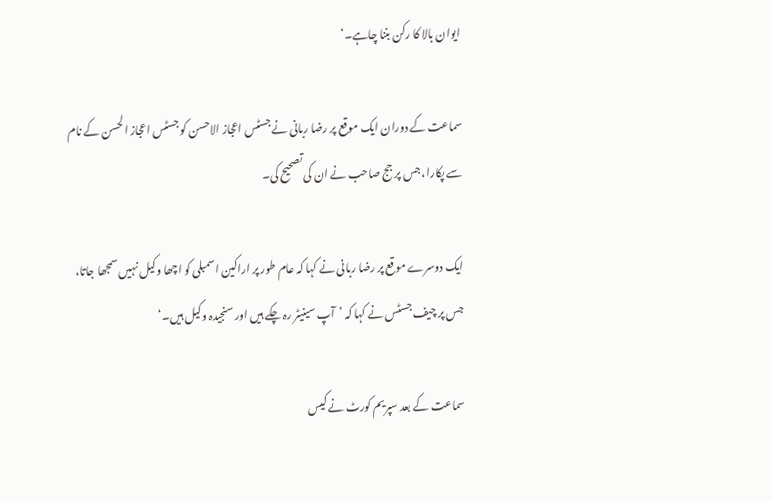ایوان بالا کا رکن بننا چاہے۔‘

سماعت کے دوران ایک موقع پر رضا ربانی نے جسٹس اعجاز الاحسن کو جسٹس اعجاز الحسن کے نام سے پکارا، جس پر جج صاحب نے ان کی تصحیح کی۔

ایک دوسرے موقع پر رضا ربانی نے کہا کہ عام طور پر اراکین اسمبلی کو اچھا وکیل نہیں سمجھا جاتا، جس پر چیف جسٹس نے کہا کہ ’آپ سینیٹر رہ چکے ہیں اور سنجیدہ وکیل ہیں۔‘

سماعت کے بعد سپریم کورٹ نے کیس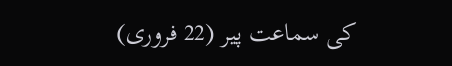کی سماعت پیر (22 فروری)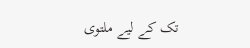تک کے لیے ملتوی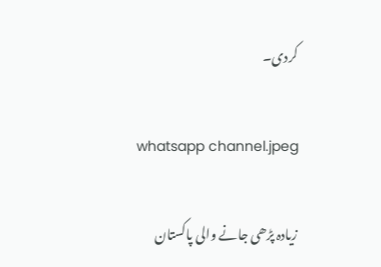کردی۔

whatsapp channel.jpeg

زیادہ پڑھی جانے والی پاکستان